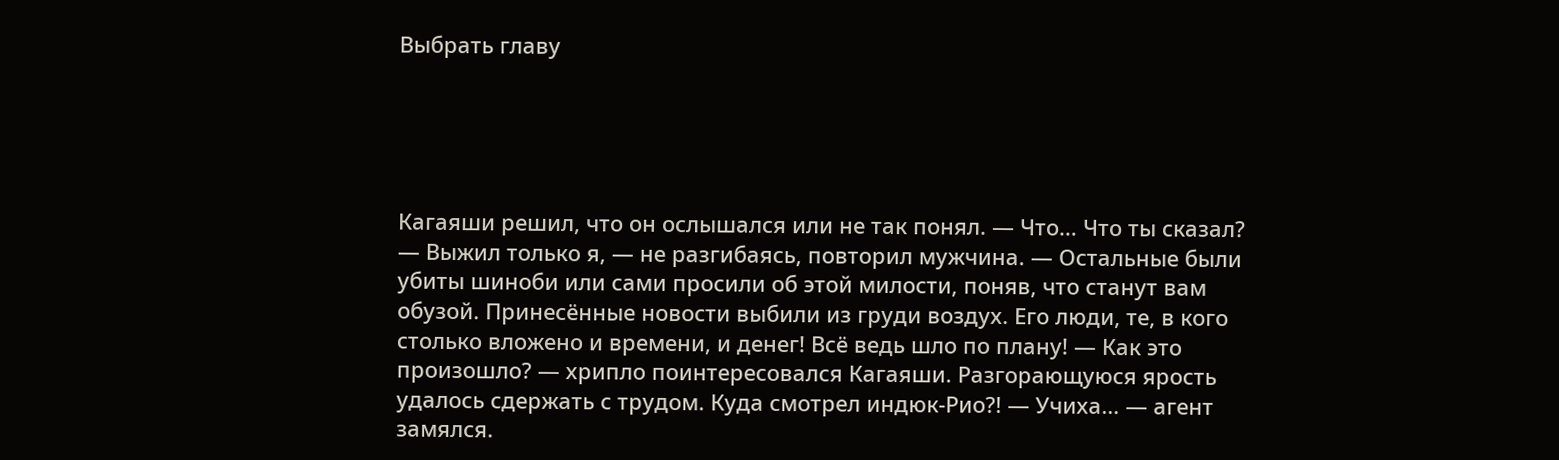Выбрать главу





Кагаяши решил, что он ослышался или не так понял. — Что… Что ты сказал? — Выжил только я, — не разгибаясь, повторил мужчина. — Остальные были убиты шиноби или сами просили об этой милости, поняв, что станут вам обузой. Принесённые новости выбили из груди воздух. Его люди, те, в кого столько вложено и времени, и денег! Всё ведь шло по плану! — Как это произошло? — хрипло поинтересовался Кагаяши. Разгорающуюся ярость удалось сдержать с трудом. Куда смотрел индюк-Рио?! — Учиха… — агент замялся.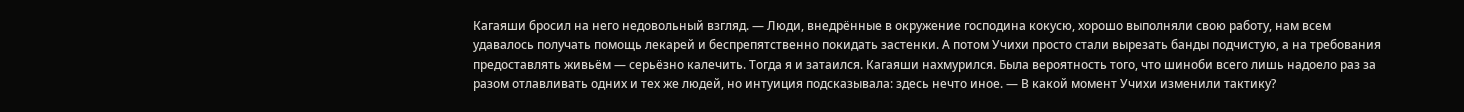Кагаяши бросил на него недовольный взгляд. — Люди, внедрённые в окружение господина кокусю, хорошо выполняли свою работу, нам всем удавалось получать помощь лекарей и беспрепятственно покидать застенки. А потом Учихи просто стали вырезать банды подчистую, а на требования предоставлять живьём — серьёзно калечить. Тогда я и затаился. Кагаяши нахмурился. Была вероятность того, что шиноби всего лишь надоело раз за разом отлавливать одних и тех же людей, но интуиция подсказывала: здесь нечто иное. — В какой момент Учихи изменили тактику?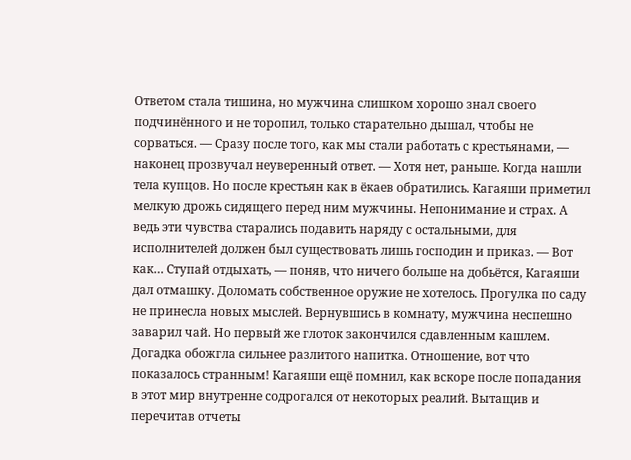Ответом стала тишина, но мужчина слишком хорошо знал своего подчинённого и не торопил, только старательно дышал, чтобы не сорваться. — Сразу после того, как мы стали работать с крестьянами, — наконец прозвучал неуверенный ответ. — Хотя нет, раньше. Когда нашли тела купцов. Но после крестьян как в ёкаев обратились. Кагаяши приметил мелкую дрожь сидящего перед ним мужчины. Непонимание и страх. А ведь эти чувства старались подавить наряду с остальными, для исполнителей должен был существовать лишь господин и приказ. — Вот как… Ступай отдыхать, — поняв, что ничего больше на добьётся, Кагаяши дал отмашку. Доломать собственное оружие не хотелось. Прогулка по саду не принесла новых мыслей. Вернувшись в комнату, мужчина неспешно заварил чай. Но первый же глоток закончился сдавленным кашлем. Догадка обожгла сильнее разлитого напитка. Отношение, вот что показалось странным! Кагаяши ещё помнил, как вскоре после попадания в этот мир внутренне содрогался от некоторых реалий. Вытащив и перечитав отчеты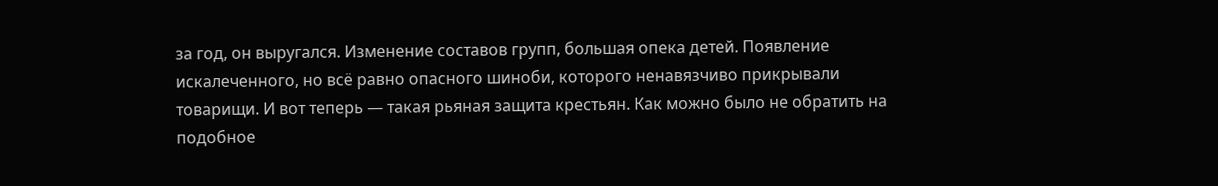за год, он выругался. Изменение составов групп, большая опека детей. Появление искалеченного, но всё равно опасного шиноби, которого ненавязчиво прикрывали товарищи. И вот теперь — такая рьяная защита крестьян. Как можно было не обратить на подобное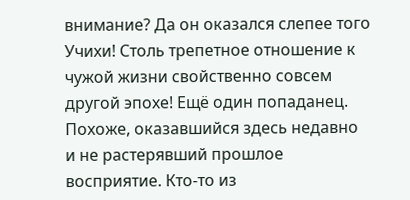внимание? Да он оказался слепее того Учихи! Столь трепетное отношение к чужой жизни свойственно совсем другой эпохе! Ещё один попаданец. Похоже, оказавшийся здесь недавно и не растерявший прошлое восприятие. Кто-то из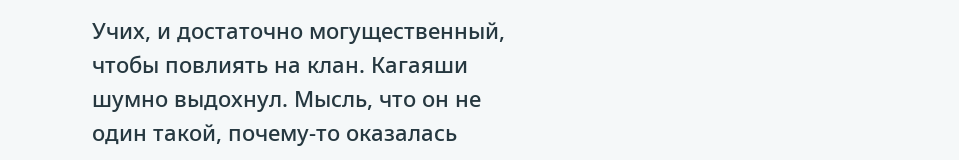Учих, и достаточно могущественный, чтобы повлиять на клан. Кагаяши шумно выдохнул. Мысль, что он не один такой, почему-то оказалась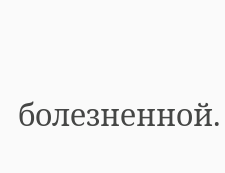болезненной.